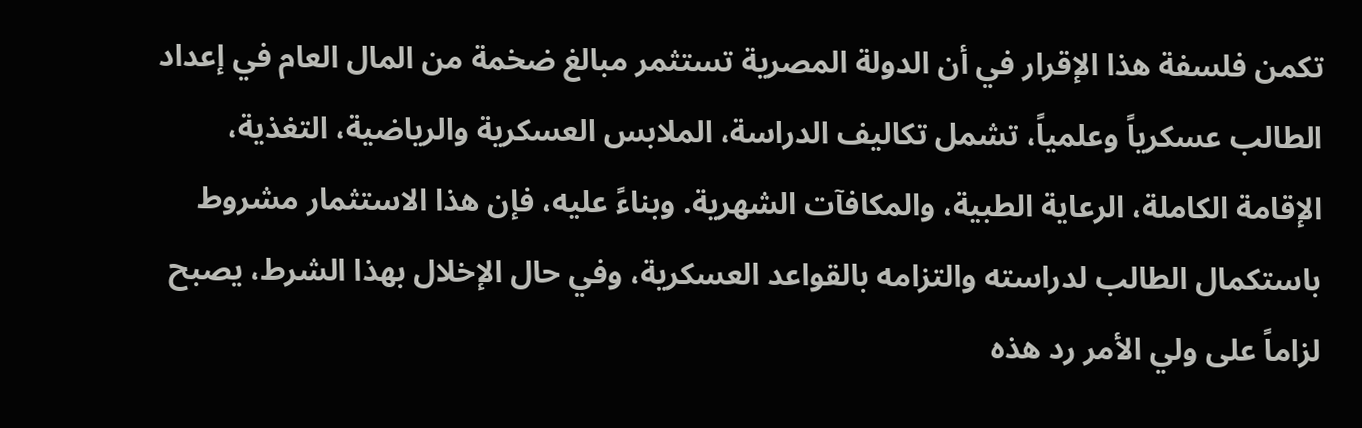تكمن فلسفة هذا الإقرار في أن الدولة المصرية تستثمر مبالغ ضخمة من المال العام في إعداد الطالب عسكرياً وعلمياً، تشمل تكاليف الدراسة، الملابس العسكرية والرياضية، التغذية، الإقامة الكاملة، الرعاية الطبية، والمكافآت الشهرية. وبناءً عليه، فإن هذا الاستثمار مشروط باستكمال الطالب لدراسته والتزامه بالقواعد العسكرية، وفي حال الإخلال بهذا الشرط، يصبح لزاماً على ولي الأمر رد هذه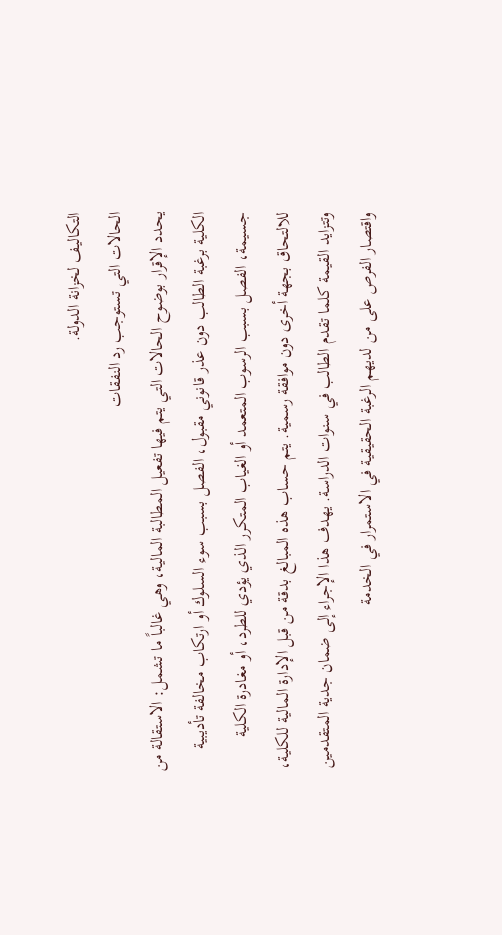التكاليف لخزانة الدولة.
الحالات التي تستوجب رد النفقات
يحدد الإقرار بوضوح الحالات التي يتم فيها تفعيل المطالبة المالية، وهي غالباً ما تشمل: الاستقالة من الكلية برغبة الطالب دون عذر قانوني مقبول، الفصل بسبب سوء السلوك أو ارتكاب مخالفة تأديبية جسيمة، الفصل بسبب الرسوب المتعمد أو الغياب المتكرر الذي يؤدي للطرد، أو مغادرة الكلية للالتحاق بجهة أخرى دون موافقة رسمية. يتم حساب هذه المبالغ بدقة من قبل الإدارة المالية للكلية، وتتزايد القيمة كلما تقدم الطالب في سنوات الدراسة. يهدف هذا الإجراء إلى ضمان جدية المتقدمين واقتصار الفرص على من لديهم الرغبة الحقيقية في الاستمرار في الخدمة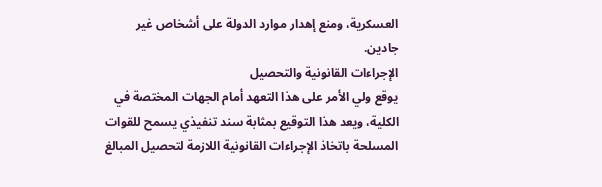العسكرية، ومنع إهدار موارد الدولة على أشخاص غير جادين.
الإجراءات القانونية والتحصيل
يوقع ولي الأمر على هذا التعهد أمام الجهات المختصة في الكلية، ويعد هذا التوقيع بمثابة سند تنفيذي يسمح للقوات المسلحة باتخاذ الإجراءات القانونية اللازمة لتحصيل المبالغ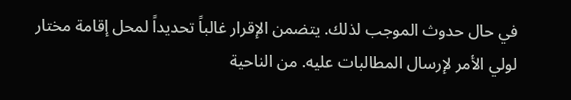في حال حدوث الموجب لذلك. يتضمن الإقرار غالباً تحديداً لمحل إقامة مختار لولي الأمر لإرسال المطالبات عليه. من الناحية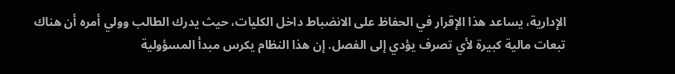الإدارية، يساعد هذا الإقرار في الحفاظ على الانضباط داخل الكليات، حيث يدرك الطالب وولي أمره أن هناك تبعات مالية كبيرة لأي تصرف يؤدي إلى الفصل. إن هذا النظام يكرس مبدأ المسؤولية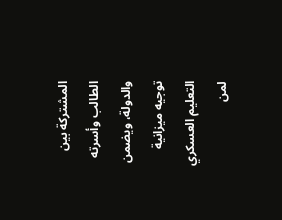المشتركة بين الطالب وأسرته والدولة، ويضمن توجيه ميزانية التعليم العسكري لمن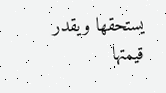يستحقها ويقدر قيمتها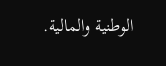الوطنية والمالية.